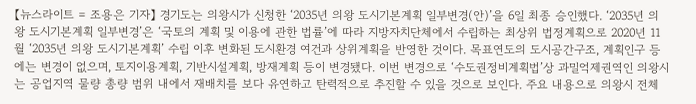【뉴스라이트 = 조용은 기자】 경기도는 의왕시가 신청한 ‘2035년 의왕 도시기본계획 일부변경(안)’을 6일 최종 승인했다. ‘2035년 의왕 도시기본계획 일부변경’은 ‘국토의 계획 및 이용에 관한 법률’에 따라 지방자치단체에서 수립하는 최상위 법정계획으로 2020년 11월 ‘2035년 의왕 도시기본계획’ 수립 이후 변화된 도시환경 여건과 상위계획을 반영한 것이다. 목표연도의 도시공간구조, 계획인구 등에는 변경이 없으며, 토지이용계획, 기반시설계획, 방재계획 등이 변경됐다. 이번 변경으로 ‘수도권정비계획법’상 과밀억제권역인 의왕시는 공업지역 물량 총량 범위 내에서 재배치를 보다 유연하고 탄력적으로 추진할 수 있을 것으로 보인다. 주요 내용으로 의왕시 전체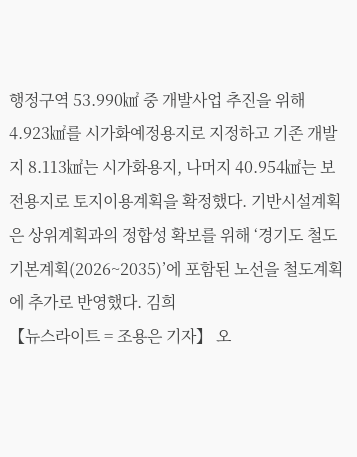행정구역 53.990㎢ 중 개발사업 추진을 위해 4.923㎢를 시가화예정용지로 지정하고 기존 개발지 8.113㎢는 시가화용지, 나머지 40.954㎢는 보전용지로 토지이용계획을 확정했다. 기반시설계획은 상위계획과의 정합성 확보를 위해 ‘경기도 철도기본계획(2026~2035)’에 포함된 노선을 철도계획에 추가로 반영했다. 김희
【뉴스라이트 = 조용은 기자】 오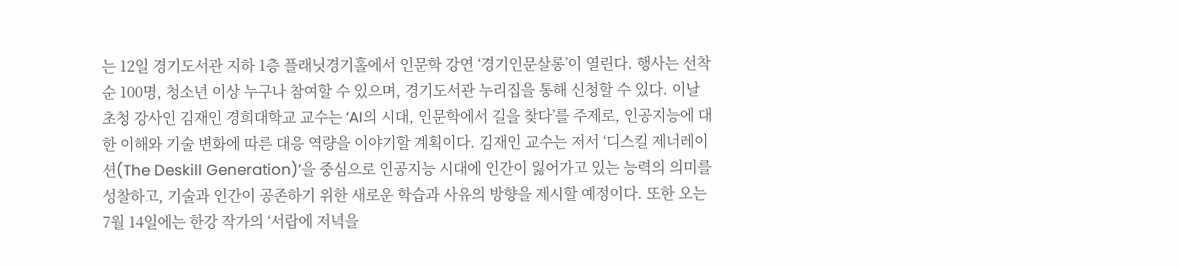는 12일 경기도서관 지하 1층 플래닛경기홀에서 인문학 강연 ‘경기인문살롱’이 열린다. 행사는 선착순 100명, 청소년 이상 누구나 참여할 수 있으며, 경기도서관 누리집을 통해 신청할 수 있다. 이날 초청 강사인 김재인 경희대학교 교수는 ‘AI의 시대, 인문학에서 길을 찾다’를 주제로, 인공지능에 대한 이해와 기술 변화에 따른 대응 역량을 이야기할 계획이다. 김재인 교수는 저서 ‘디스킬 제너레이션(The Deskill Generation)’을 중심으로 인공지능 시대에 인간이 잃어가고 있는 능력의 의미를 성찰하고, 기술과 인간이 공존하기 위한 새로운 학습과 사유의 방향을 제시할 예정이다. 또한 오는 7월 14일에는 한강 작가의 ‘서랍에 저녁을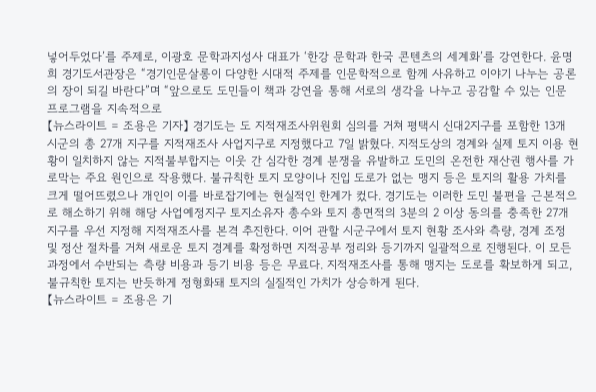넣어두었다’를 주제로, 이광호 문학과지성사 대표가 ‘한강 문학과 한국 콘텐츠의 세계화’를 강연한다. 윤명희 경기도서관장은 “경기인문살롱이 다양한 시대적 주제를 인문학적으로 함께 사유하고 이야기 나누는 공론의 장이 되길 바란다”며 “앞으로도 도민들이 책과 강연을 통해 서로의 생각을 나누고 공감할 수 있는 인문 프로그램을 지속적으로
【뉴스라이트 = 조용은 기자】 경기도는 도 지적재조사위원회 심의를 거쳐 평택시 신대2지구를 포함한 13개 시군의 총 27개 지구를 지적재조사 사업지구로 지정했다고 7일 밝혔다. 지적도상의 경계와 실제 토지 이용 현황이 일치하지 않는 지적불부합지는 이웃 간 심각한 경계 분쟁을 유발하고 도민의 온전한 재산권 행사를 가로막는 주요 원인으로 작용했다. 불규칙한 토지 모양이나 진입 도로가 없는 맹지 등은 토지의 활용 가치를 크게 떨어뜨렸으나 개인이 이를 바로잡기에는 현실적인 한계가 컸다. 경기도는 이러한 도민 불편을 근본적으로 해소하기 위해 해당 사업예정지구 토지소유자 총수와 토지 총면적의 3분의 2 이상 동의를 충족한 27개 지구를 우선 지정해 지적재조사를 본격 추진한다. 이어 관할 시군구에서 토지 현황 조사와 측량, 경계 조정 및 정산 절차를 거쳐 새로운 토지 경계를 확정하면 지적공부 정리와 등기까지 일괄적으로 진행된다. 이 모든 과정에서 수반되는 측량 비용과 등기 비용 등은 무료다. 지적재조사를 통해 맹지는 도로를 확보하게 되고, 불규칙한 토지는 반듯하게 정형화돼 토지의 실질적인 가치가 상승하게 된다.
【뉴스라이트 = 조용은 기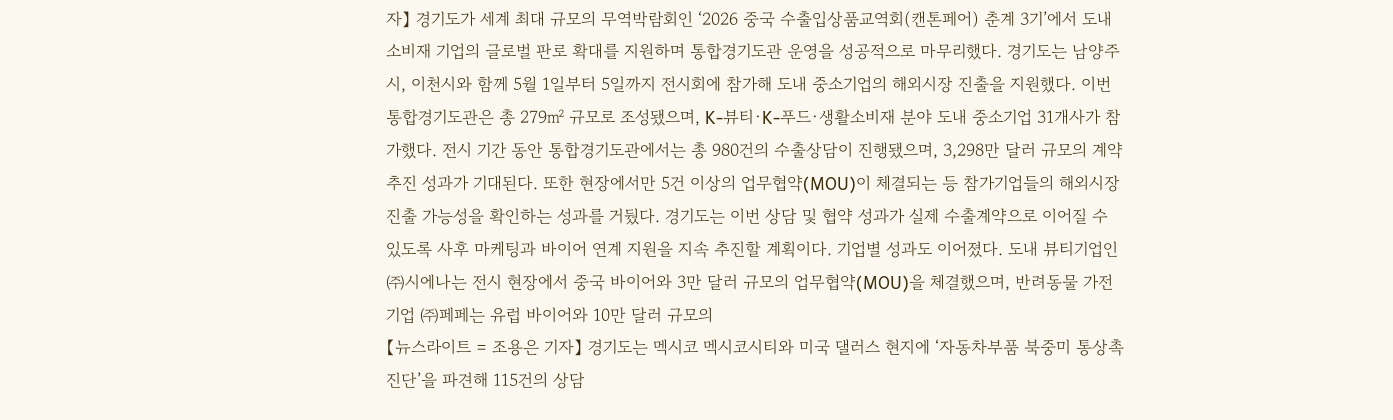자】 경기도가 세계 최대 규모의 무역박람회인 ‘2026 중국 수출입상품교역회(캔톤페어) 춘계 3기’에서 도내 소비재 기업의 글로벌 판로 확대를 지원하며 통합경기도관 운영을 성공적으로 마무리했다. 경기도는 남양주시, 이천시와 함께 5월 1일부터 5일까지 전시회에 참가해 도내 중소기업의 해외시장 진출을 지원했다. 이번 통합경기도관은 총 279㎡ 규모로 조성됐으며, K-뷰티·K-푸드·생활소비재 분야 도내 중소기업 31개사가 참가했다. 전시 기간 동안 통합경기도관에서는 총 980건의 수출상담이 진행됐으며, 3,298만 달러 규모의 계약 추진 성과가 기대된다. 또한 현장에서만 5건 이상의 업무협약(MOU)이 체결되는 등 참가기업들의 해외시장 진출 가능성을 확인하는 성과를 거뒀다. 경기도는 이번 상담 및 협약 성과가 실제 수출계약으로 이어질 수 있도록 사후 마케팅과 바이어 연계 지원을 지속 추진할 계획이다. 기업별 성과도 이어졌다. 도내 뷰티기업인 ㈜시에나는 전시 현장에서 중국 바이어와 3만 달러 규모의 업무협약(MOU)을 체결했으며, 반려동물 가전기업 ㈜페페는 유럽 바이어와 10만 달러 규모의
【뉴스라이트 = 조용은 기자】 경기도는 멕시코 멕시코시티와 미국 댈러스 현지에 ‘자동차부품 북중미 통상촉진단’을 파견해 115건의 상담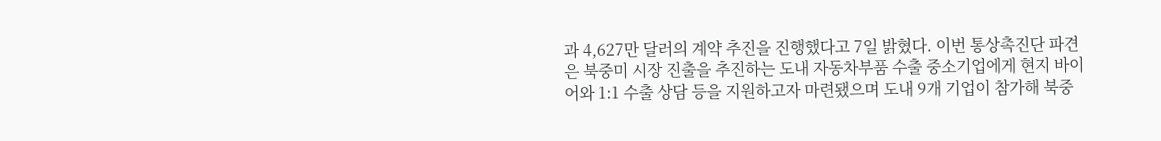과 4,627만 달러의 계약 추진을 진행했다고 7일 밝혔다. 이번 통상촉진단 파견은 북중미 시장 진출을 추진하는 도내 자동차부품 수출 중소기업에게 현지 바이어와 1:1 수출 상담 등을 지원하고자 마련됐으며 도내 9개 기업이 참가해 북중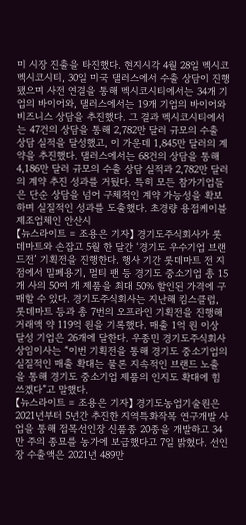미 시장 진출을 타진했다. 현지시각 4월 28일 멕시코 멕시코시티, 30일 미국 댈러스에서 수출 상담이 진행됐으며 사전 연결을 통해 멕시코시티에서는 34개 기업의 바이어와, 댈러스에서는 19개 기업의 바이어와 비즈니스 상담을 추진했다. 그 결과 멕시코시티에서는 47건의 상담을 통해 2,782만 달러 규모의 수출 상담 실적을 달성했고, 이 가운데 1,845만 달러의 계약을 추진했다. 댈러스에서는 68건의 상담을 통해 4,186만 달러 규모의 수출 상담 실적과 2,782만 달러의 계약 추진 성과를 거뒀다. 특히 모든 참가기업들은 단순 상담을 넘어 구체적인 계약 가능성을 확보하며 실질적인 성과를 도출했다. 초경량 용접케이블 제조업체인 안산시
【뉴스라이트 = 조용은 기자】 경기도주식회사가 롯데마트와 손잡고 5월 한 달간 ‘경기도 우수기업 브랜드전’ 기획전을 진행한다. 행사 기간 롯데마트 전 지점에서 밀폐용기, 멀티 팬 등 경기도 중소기업 총 15개 사의 50여 개 제품을 최대 50% 할인된 가격에 구매할 수 있다. 경기도주식회사는 지난해 킴스클럽, 롯데마트 등과 총 7번의 오프라인 기획전을 진행해 거래액 약 119억 원을 기록했다. 매출 1억 원 이상 달성 기업은 26개에 달한다. 우종민 경기도주식회사 상임이사는 “이번 기획전을 통해 경기도 중소기업의 실질적인 매출 확대는 물론 지속적인 브랜드 노출을 통해 경기도 중소기업 제품의 인지도 확대에 힘쓰겠다”고 말했다.
【뉴스라이트 = 조용은 기자】 경기도농업기술원은 2021년부터 5년간 추진한 지역특화작목 연구개발 사업을 통해 접목선인장 신품종 20종을 개발하고 34만 주의 종묘를 농가에 보급했다고 7일 밝혔다. 선인장 수출액은 2021년 489만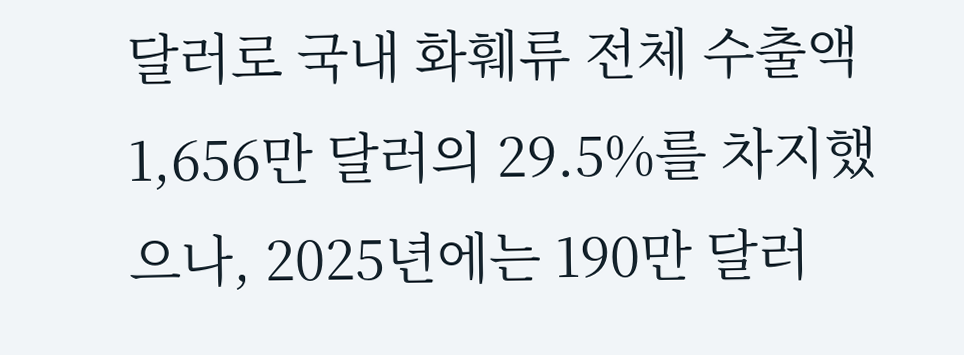달러로 국내 화훼류 전체 수출액 1,656만 달러의 29.5%를 차지했으나, 2025년에는 190만 달러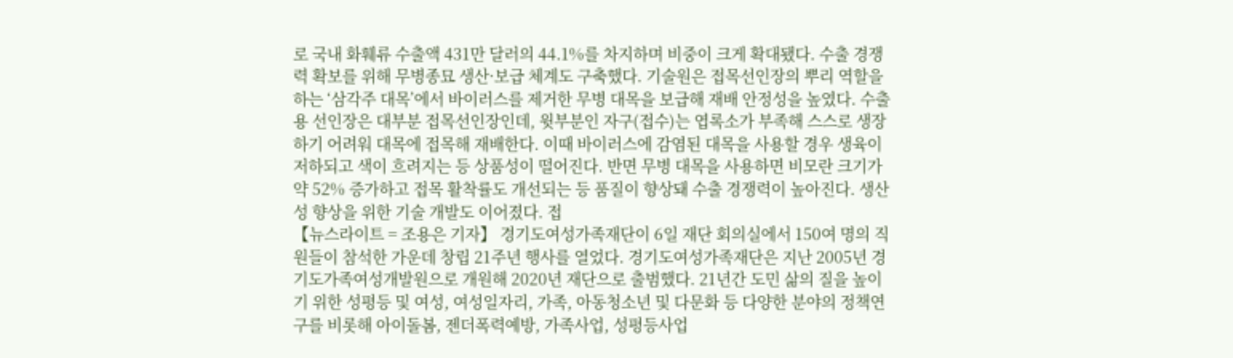로 국내 화훼류 수출액 431만 달러의 44.1%를 차지하며 비중이 크게 확대됐다. 수출 경쟁력 확보를 위해 무병종묘 생산·보급 체계도 구축했다. 기술원은 접목선인장의 뿌리 역할을 하는 ‘삼각주 대목’에서 바이러스를 제거한 무병 대목을 보급해 재배 안정성을 높였다. 수출용 선인장은 대부분 접목선인장인데, 윗부분인 자구(접수)는 엽록소가 부족해 스스로 생장하기 어려워 대목에 접목해 재배한다. 이때 바이러스에 감염된 대목을 사용할 경우 생육이 저하되고 색이 흐려지는 등 상품성이 떨어진다. 반면 무병 대목을 사용하면 비모란 크기가 약 52% 증가하고 접목 활착률도 개선되는 등 품질이 향상돼 수출 경쟁력이 높아진다. 생산성 향상을 위한 기술 개발도 이어졌다. 접
【뉴스라이트 = 조용은 기자】 경기도여성가족재단이 6일 재단 회의실에서 150여 명의 직원들이 참석한 가운데 창립 21주년 행사를 열었다. 경기도여성가족재단은 지난 2005년 경기도가족여성개발원으로 개원해 2020년 재단으로 출범했다. 21년간 도민 삶의 질을 높이기 위한 성평등 및 여성, 여성일자리, 가족, 아동청소년 및 다문화 등 다양한 분야의 정책연구를 비롯해 아이돌봄, 젠더폭력예방, 가족사업, 성평등사업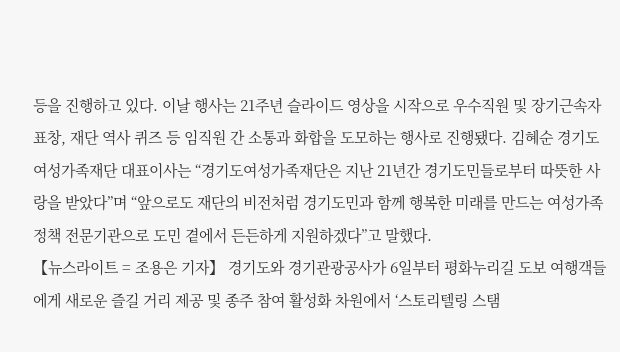등을 진행하고 있다. 이날 행사는 21주년 슬라이드 영상을 시작으로 우수직원 및 장기근속자 표창, 재단 역사 퀴즈 등 임직원 간 소통과 화합을 도모하는 행사로 진행됐다. 김혜순 경기도여성가족재단 대표이사는 “경기도여성가족재단은 지난 21년간 경기도민들로부터 따뜻한 사랑을 받았다”며 “앞으로도 재단의 비전처럼 경기도민과 함께 행복한 미래를 만드는 여성가족정책 전문기관으로 도민 곁에서 든든하게 지원하겠다”고 말했다.
【뉴스라이트 = 조용은 기자】 경기도와 경기관광공사가 6일부터 평화누리길 도보 여행객들에게 새로운 즐길 거리 제공 및 종주 참여 활성화 차원에서 ‘스토리텔링 스탬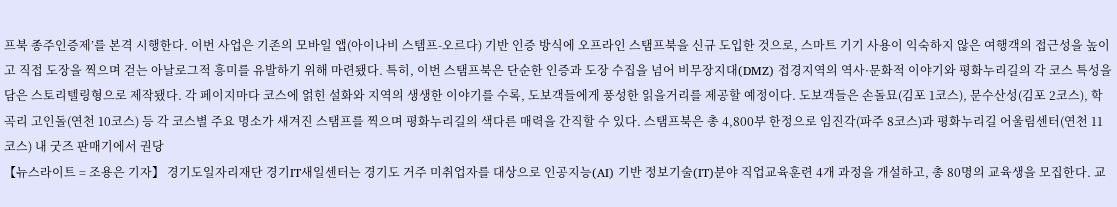프북 종주인증제’를 본격 시행한다. 이번 사업은 기존의 모바일 앱(아이나비 스템프-오르다) 기반 인증 방식에 오프라인 스탬프북을 신규 도입한 것으로, 스마트 기기 사용이 익숙하지 않은 여행객의 접근성을 높이고 직접 도장을 찍으며 걷는 아날로그적 흥미를 유발하기 위해 마련됐다. 특히, 이번 스탬프북은 단순한 인증과 도장 수집을 넘어 비무장지대(DMZ) 접경지역의 역사·문화적 이야기와 평화누리길의 각 코스 특성을 담은 스토리텔링형으로 제작됐다. 각 페이지마다 코스에 얽힌 설화와 지역의 생생한 이야기를 수록, 도보객들에게 풍성한 읽을거리를 제공할 예정이다. 도보객들은 손돌묘(김포 1코스), 문수산성(김포 2코스), 학곡리 고인돌(연천 10코스) 등 각 코스별 주요 명소가 새겨진 스탬프를 찍으며 평화누리길의 색다른 매력을 간직할 수 있다. 스탬프북은 총 4,800부 한정으로 임진각(파주 8코스)과 평화누리길 어울림센터(연천 11코스) 내 굿즈 판매기에서 권당
【뉴스라이트 = 조용은 기자】 경기도일자리재단 경기IT새일센터는 경기도 거주 미취업자를 대상으로 인공지능(AI) 기반 정보기술(IT)분야 직업교육훈련 4개 과정을 개설하고, 총 80명의 교육생을 모집한다. 교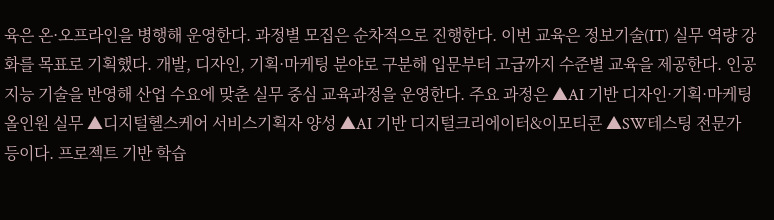육은 온·오프라인을 병행해 운영한다. 과정별 모집은 순차적으로 진행한다. 이번 교육은 정보기술(IT) 실무 역량 강화를 목표로 기획했다. 개발, 디자인, 기획·마케팅 분야로 구분해 입문부터 고급까지 수준별 교육을 제공한다. 인공지능 기술을 반영해 산업 수요에 맞춘 실무 중심 교육과정을 운영한다. 주요 과정은 ▲AI 기반 디자인·기획·마케팅 올인원 실무 ▲디지털헬스케어 서비스기획자 양성 ▲AI 기반 디지털크리에이터&이모티콘 ▲SW테스팅 전문가 등이다. 프로젝트 기반 학습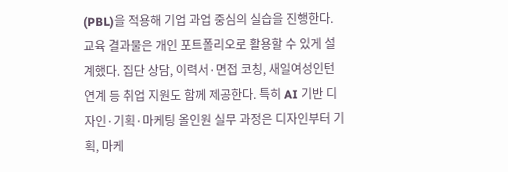(PBL)을 적용해 기업 과업 중심의 실습을 진행한다. 교육 결과물은 개인 포트폴리오로 활용할 수 있게 설계했다. 집단 상담, 이력서·면접 코칭, 새일여성인턴 연계 등 취업 지원도 함께 제공한다. 특히 AI 기반 디자인·기획·마케팅 올인원 실무 과정은 디자인부터 기획, 마케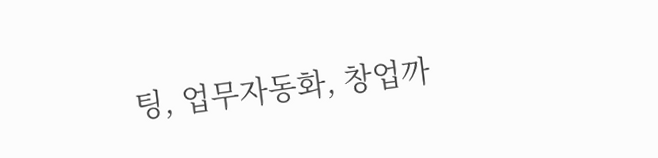팅, 업무자동화, 창업까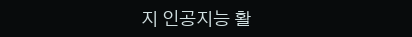지 인공지능 활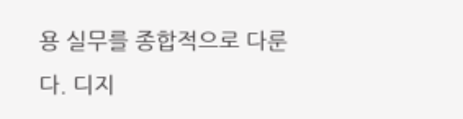용 실무를 종합적으로 다룬다. 디지